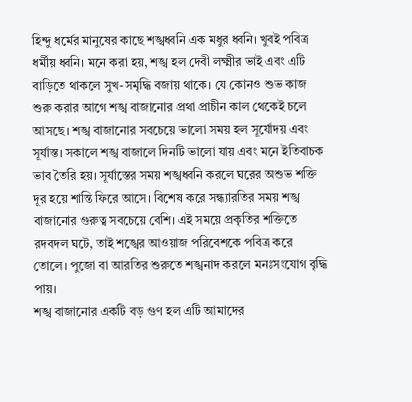হিন্দু ধর্মের মানুষের কাছে শঙ্খধ্বনি এক মধুর ধ্বনি। খুবই পবিত্র ধৰ্মীয় ধ্বনি। মনে করা হয়, শঙ্খ হল দেবী লক্ষ্মীর ভাই এবং এটি বাড়িতে থাকলে সুখ-সমৃদ্ধি বজায় থাকে। যে কোনও শুভ কাজ শুরু করার আগে শঙ্খ বাজানোর প্রথা প্রাচীন কাল থেকেই চলে আসছে। শঙ্খ বাজানোর সবচেয়ে ভালো সময় হল সূর্যোদয় এবং সূর্যাস্ত। সকালে শঙ্খ বাজালে দিনটি ভালো যায় এবং মনে ইতিবাচক ভাব তৈরি হয়। সূর্যাস্তের সময় শঙ্খধ্বনি করলে ঘরের অশুভ শক্তি দূর হয়ে শান্তি ফিরে আসে। বিশেষ করে সন্ধ্যারতির সময় শঙ্খ বাজানোর গুরুত্ব সবচেয়ে বেশি। এই সময়ে প্রকৃতির শক্তিতে রদবদল ঘটে, তাই শঙ্খের আওয়াজ পরিবেশকে পবিত্র করে তোলে। পুজো বা আরতির শুরুতে শঙ্খনাদ করলে মনঃসংযোগ বৃদ্ধি পায়।
শঙ্খ বাজানোর একটি বড় গুণ হল এটি আমাদের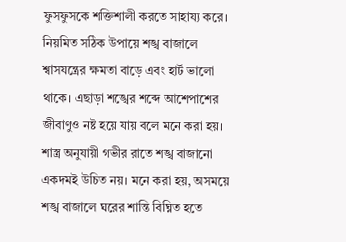ফুসফুসকে শক্তিশালী করতে সাহায্য করে। নিয়মিত সঠিক উপায়ে শঙ্খ বাজালে শ্বাসযন্ত্রের ক্ষমতা বাড়ে এবং হার্ট ভালো থাকে। এছাড়া শঙ্খের শব্দে আশেপাশের জীবাণুও নষ্ট হয়ে যায় বলে মনে করা হয়। শাস্ত্র অনুযায়ী গভীর রাতে শঙ্খ বাজানো একদমই উচিত নয়। মনে করা হয়, অসময়ে শঙ্খ বাজালে ঘরের শান্তি বিঘ্নিত হতে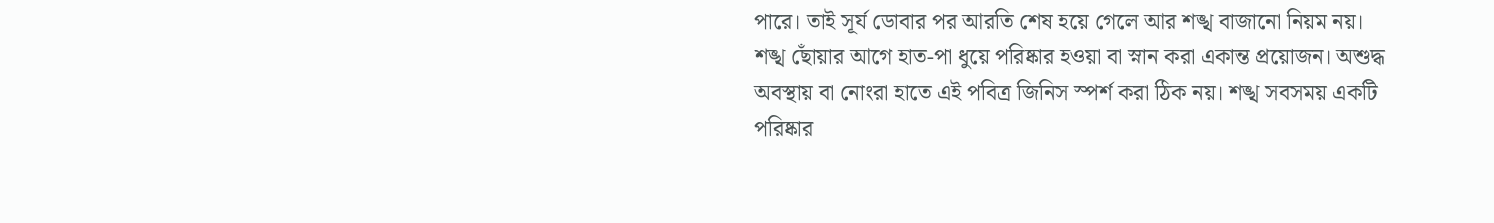পারে। তাই সূর্য ডোবার পর আরতি শেষ হয়ে গেলে আর শঙ্খ বাজানো নিয়ম নয়। শঙ্খ ছোঁয়ার আগে হাত-পা ধুয়ে পরিষ্কার হওয়া বা স্নান করা একান্ত প্রয়োজন। অশুদ্ধ অবস্থায় বা নোংরা হাতে এই পবিত্র জিনিস স্পর্শ করা ঠিক নয়। শঙ্খ সবসময় একটি পরিষ্কার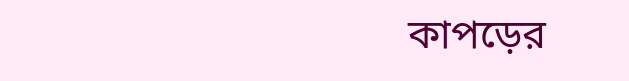কাপড়ের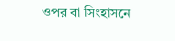ওপর বা সিংহাসনে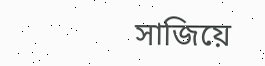সাজিয়ে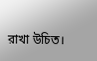রাখা উচিত।